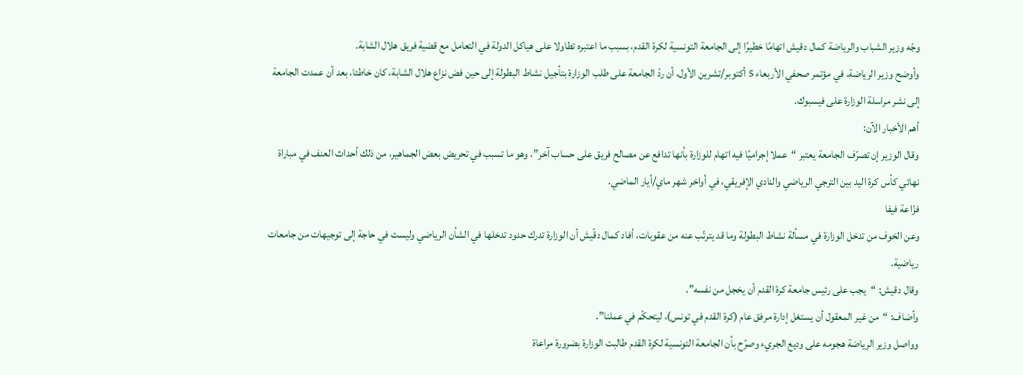وجّه وزير الشباب والرياضة كمال دقيش اتهامًا خطيرًا إلى الجامعة التونسية لكرة القدم، بسبب ما اعتبره تطاولا على هياكل الدولة في التعامل مع قضية فريق هلال الشابة.
وأوضح وزير الرياضة، في مؤتمر صحفي الأربعاء 5 أكتوبر/تشرين الأول، أن ردّ الجامعة على طلب الوزارة بتأجيل نشاط البطولة إلى حين فض نزاع هلال الشابة، كان خاطئا، بعد أن عمدت الجامعة إلى نشر مراسلة الوزارة على فيسبوك.
أهم الأخبار الآن:
وقال الوزير إن تصرّف الجامعة يعتبر “عملا إجراميًا فيه اتهام للوزارة بأنها تدافع عن مصالح فريق على حساب آخر”، وهو ما تسبب في تحريض بعض الجماهير، من ذلك أحداث العنف في مباراة نهائي كأس كرة اليد بين الترجي الرياضي والنادي الإفريقي، في أواخر شهر ماي/أيار الماضي.
فزّاعة فيفا
وعن الخوف من تدخل الوزارة في مسألة نشاط البطولة وما قد يترتّب عنه من عقوبات، أفاد كمال دقّيش أن الوزارة تدرك حدود تدخلها في الشأن الرياضي وليست في حاجة إلى توجيهات من جامعات رياضية.
وقال دقيش: “يجب على رئيس جامعة كرة القدم أن يخجل من نفسه”.
وأضاف: “من غير المعقول أن يستغل إدارة مرفق عام (كرة القدم في تونس)، ليتحكّم في عملنا”.
وواصل وزير الرياضة هجومه على وديع الجريء وصرّح بأن الجامعة التونسية لكرة القدم طالبت الوزارة بضرورة مراعاة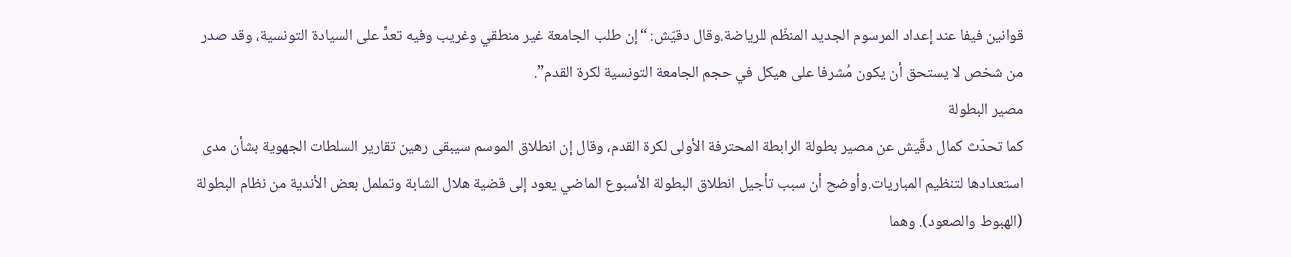قوانين فيفا عند إعداد المرسوم الجديد المنظّم للرياضة.وقال دقيّش: “إن طلب الجامعة غير منطقي وغريب وفيه تعدٍّ على السيادة التونسية، وقد صدر من شخص لا يستحق أن يكون مُشرفا على هيكل في حجم الجامعة التونسية لكرة القدم”.
مصير البطولة
كما تحدّث كمال دقّيش عن مصير بطولة الرابطة المحترفة الأولى لكرة القدم، وقال إن انطلاق الموسم سيبقى رهين تقارير السلطات الجهوية بشأن مدى استعدادها لتنظيم المباريات.وأوضح أن سبب تأجيل انطلاق البطولة الأسبوع الماضي يعود إلى قضية هلال الشابة وتململ بعض الأندية من نظام البطولة (الهبوط والصعود). وهما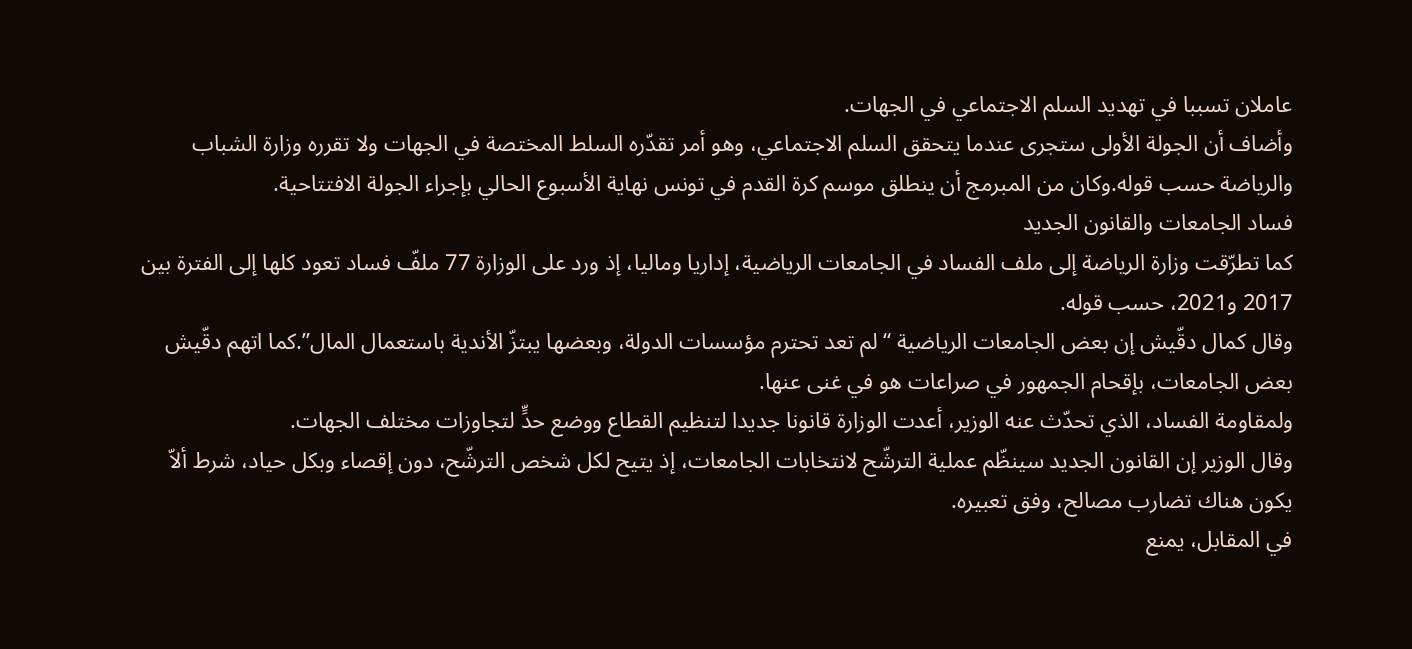عاملان تسببا في تهديد السلم الاجتماعي في الجهات.
وأضاف أن الجولة الأولى ستجرى عندما يتحقق السلم الاجتماعي، وهو أمر تقدّره السلط المختصة في الجهات ولا تقرره وزارة الشباب والرياضة حسب قوله.وكان من المبرمج أن ينطلق موسم كرة القدم في تونس نهاية الأسبوع الحالي بإجراء الجولة الافتتاحية.
فساد الجامعات والقانون الجديد
كما تطرّقت وزارة الرياضة إلى ملف الفساد في الجامعات الرياضية، إداريا وماليا، إذ ورد على الوزارة 77 ملفّ فساد تعود كلها إلى الفترة بين 2017 و2021، حسب قوله.
وقال كمال دقّيش إن بعض الجامعات الرياضية “لم تعد تحترم مؤسسات الدولة، وبعضها يبتزّ الأندية باستعمال المال”.كما اتهم دقّيش بعض الجامعات، بإقحام الجمهور في صراعات هو في غنى عنها.
ولمقاومة الفساد، الذي تحدّث عنه الوزير، أعدت الوزارة قانونا جديدا لتنظيم القطاع ووضع حدٍّ لتجاوزات مختلف الجهات.
وقال الوزير إن القانون الجديد سينظّم عملية الترشّح لانتخابات الجامعات، إذ يتيح لكل شخص الترشّح، دون إقصاء وبكل حياد، شرط ألاّ يكون هناك تضارب مصالح، وفق تعبيره.
في المقابل، يمنع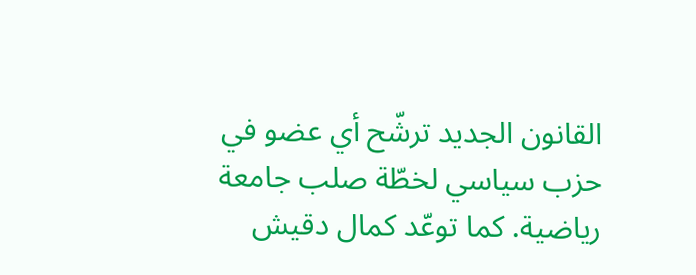القانون الجديد ترشّح أي عضو في حزب سياسي لخطّة صلب جامعة رياضية. كما توعّد كمال دقيش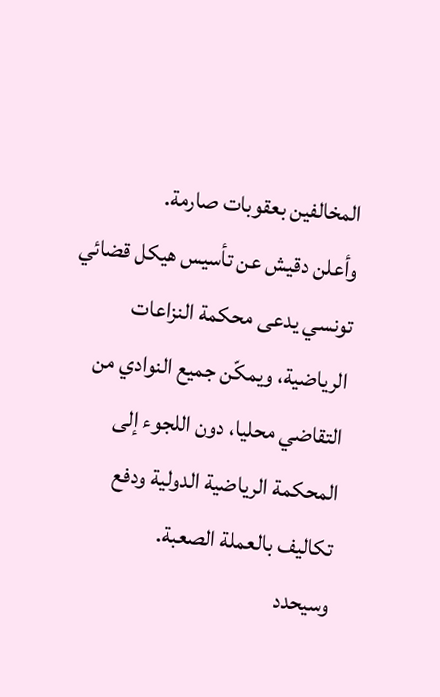المخالفين بعقوبات صارمة.
وأعلن دقيش عن تأسيس هيكل قضائي تونسي يدعى محكمة النزاعات الرياضية، ويمكّن جميع النوادي من التقاضي محليا، دون اللجوء إلى المحكمة الرياضية الدولية ودفع تكاليف بالعملة الصعبة.
وسيحدد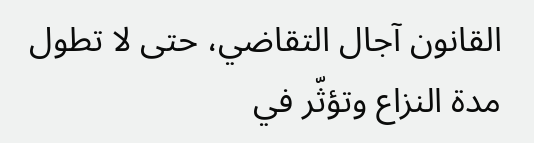القانون آجال التقاضي، حتى لا تطول مدة النزاع وتؤثّر في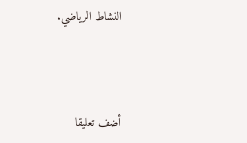النشاط الرياضي.



أضف تعليقا